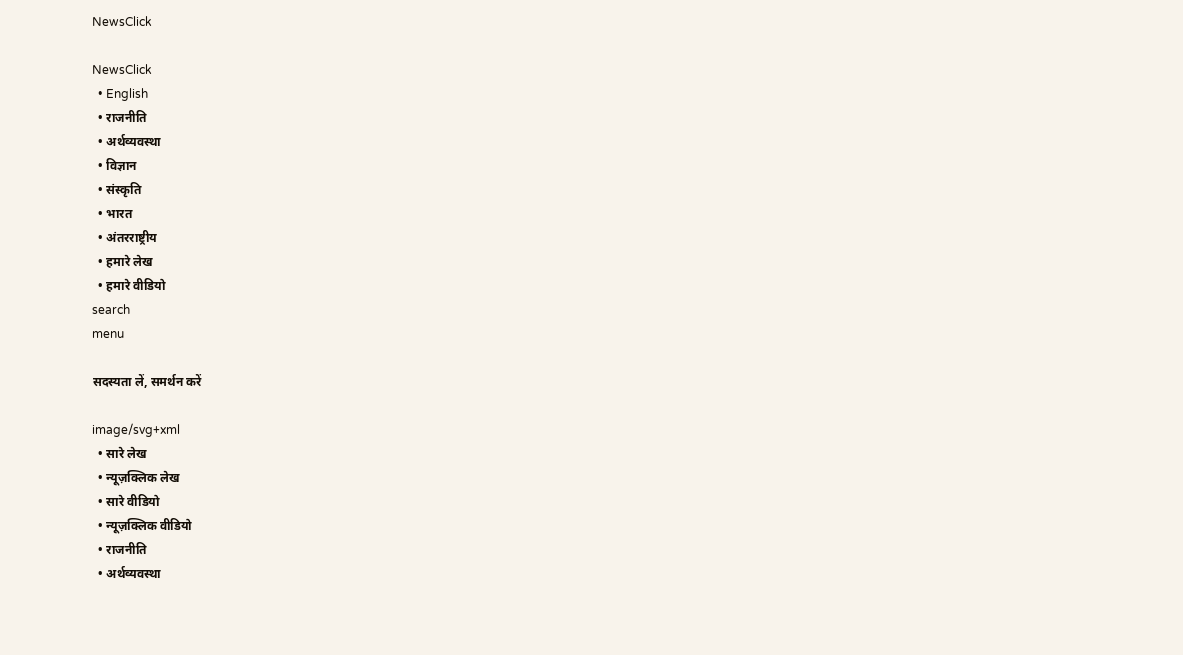NewsClick

NewsClick
  • English
  • राजनीति
  • अर्थव्यवस्था
  • विज्ञान
  • संस्कृति
  • भारत
  • अंतरराष्ट्रीय
  • हमारे लेख
  • हमारे वीडियो
search
menu

सदस्यता लें, समर्थन करें

image/svg+xml
  • सारे लेख
  • न्यूज़क्लिक लेख
  • सारे वीडियो
  • न्यूज़क्लिक वीडियो
  • राजनीति
  • अर्थव्यवस्था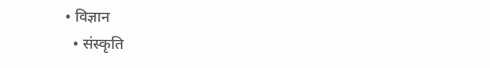• विज्ञान
  • संस्कृति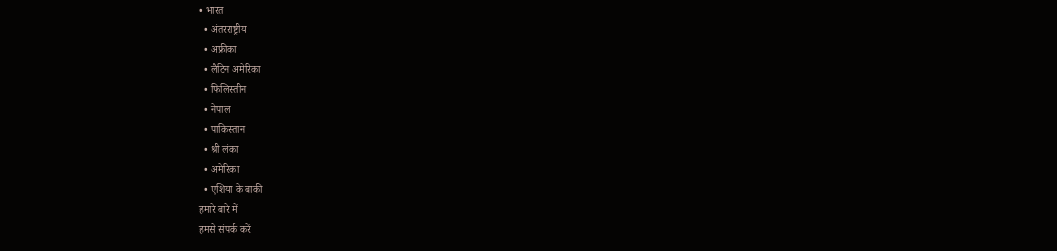• भारत
  • अंतरराष्ट्रीय
  • अफ्रीका
  • लैटिन अमेरिका
  • फिलिस्तीन
  • नेपाल
  • पाकिस्तान
  • श्री लंका
  • अमेरिका
  • एशिया के बाकी
हमारे बारे में
हमसे संपर्क करें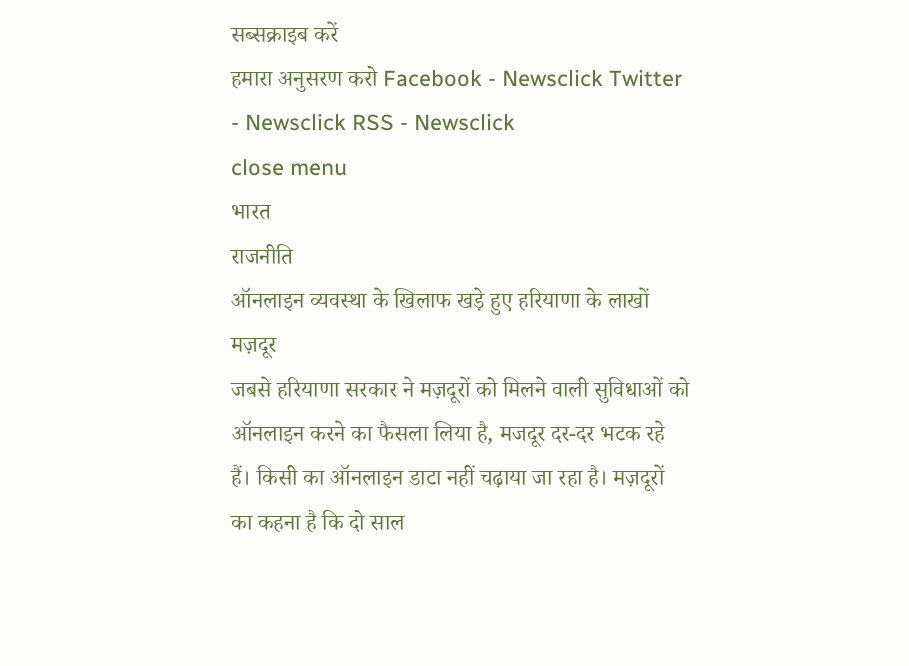सब्सक्राइब करें
हमारा अनुसरण करो Facebook - Newsclick Twitter - Newsclick RSS - Newsclick
close menu
भारत
राजनीति
ऑनलाइन व्यवस्था के खिलाफ खड़े हुए हरियाणा के लाखों मज़दूर
जबसे हरियाणा सरकार ने मज़दूरों को मिलने वाली सुविधाओं को ऑनलाइन करने का फैसला लिया है, मजदूर दर-दर भटक रहे हैं। किसी का ऑनलाइन डाटा नहीं चढ़ाया जा रहा है। मज़दूरों का कहना है कि दो साल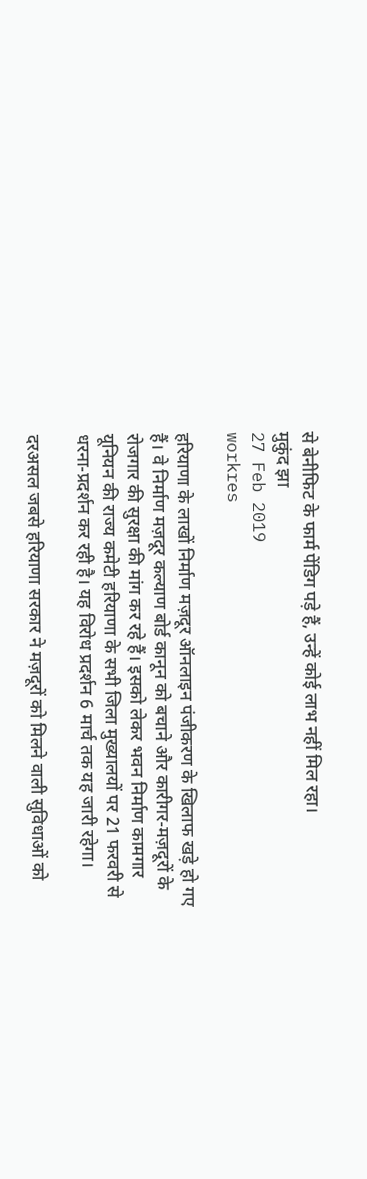से बेनीफिट के फार्म पेंडिग पड़े हैं, उन्हें कोई लाभ नहीं मिल रहा।
मुकुंद झा
27 Feb 2019
workres

हरियाणा के लाखों निर्माण मज़दूर ऑनलाइन पंजीकरण के खिलाफ खड़े हो गए हैं। वे निर्माण मज़दूर कल्याण बोर्ड कानून को बचाने और कारीगर-मज़दूरों के रोजगार की सुरक्षा की मांग कर रहे हैं। इसको लेकर भवन निर्माण कामगार यूनियन की राज्य कमेटी हरियाणा के सभी जिला मुख्यालयों पर 21 फरवरी से धरना-प्रदर्शन कर रही है। यह विरोध प्रदर्शन 6 मार्च तक यह जारी रहेगा।

दरअसल जबसे हरियाणा सरकार ने मज़दूरों को मिलने वाली सुविधाओं को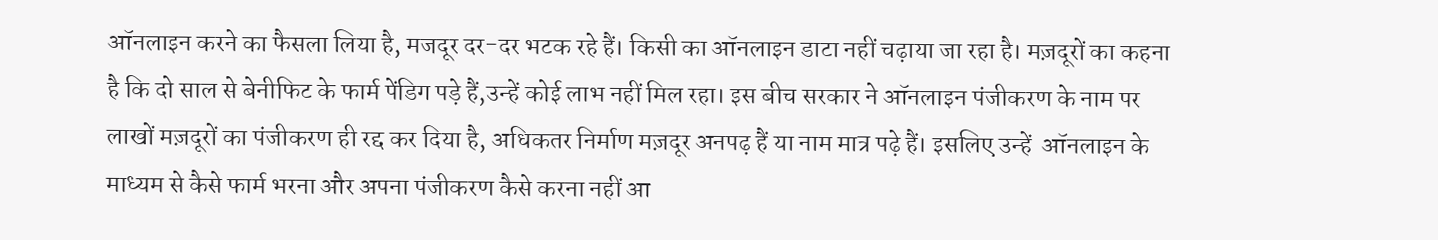ऑनलाइन करने का फैसला लिया है, मजदूर दर-दर भटक रहे हैं। किसी का ऑनलाइन डाटा नहीं चढ़ाया जा रहा है। मज़दूरों का कहना है कि दो साल से बेनीफिट के फार्म पेंडिग पड़े हैं,उन्हें कोई लाभ नहीं मिल रहा। इस बीच सरकार ने ऑनलाइन पंजीकरण के नाम पर लाखों मज़दूरों का पंजीकरण ही रद्द कर दिया है, अधिकतर निर्माण मज़दूर अनपढ़ हैं या नाम मात्र पढ़े हैं। इसलिए उन्हें  ऑनलाइन के माध्यम से कैसे फार्म भरना और अपना पंजीकरण कैसे करना नहीं आ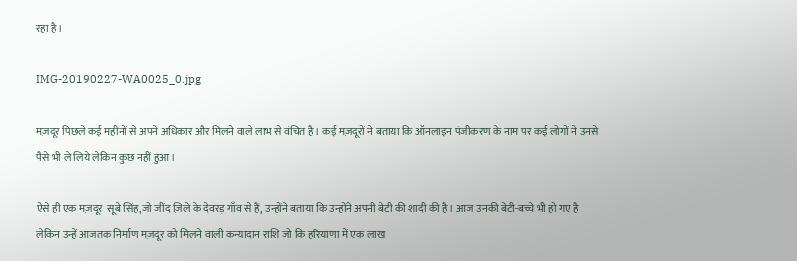रहा है।

IMG-20190227-WA0025_0.jpg

मज़दूर पिछले कई महीनों से अपने अधिकार और मिलने वाले लाभ से वंचित है। कई मज़दूरों ने बताया कि ऑनलाइन पंजीकरण के नाम पर कई लोगों ने उनसे पैसे भी ले लिये लेकिन कुछ नहीं हुआ।

ऐसे ही एक मज़दूर  सूबे सिंह,जो जींद ज़िले के देवरड़ गाँव से हैं, उन्होंने बताया कि उन्होंने अपनी बेटी की शादी की है। आज उनकी बेटी-बच्चे भी हो गए है लेकिन उन्हें आजतक निर्माण मज़दूर को मिलने वाली कन्यादान राशि जो कि हरियाणा में एक लाख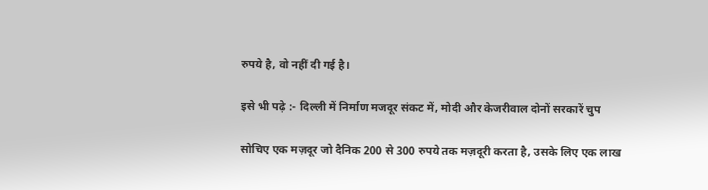रुपये है, वो नहीं दी गई है।

इसे भी पढ़े :- दिल्ली में निर्माण मजदूर संकट में, मोदी और केजरीवाल दोनों सरकारें चुप

सोचिए एक मज़दूर जो दैनिक 200 से 300 रुपये तक मज़दूरी करता है, उसके लिए एक लाख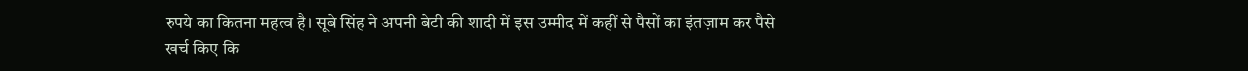रुपये का कितना महत्व है। सूबे सिंह ने अपनी बेटी की शादी में इस उम्मीद में कहीं से पैसों का इंतज़ाम कर पैसे खर्च किए कि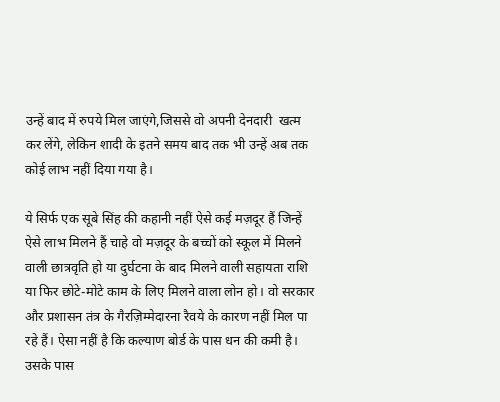उन्हें बाद में रुपये मिल जाएंगे,जिससे वो अपनी देनदारी  खत्म कर लेंगे, लेकिन शादी के इतने समय बाद तक भी उन्हें अब तक कोई लाभ नहीं दिया गया है।

ये सिर्फ एक सूबे सिंह की कहानी नहीं ऐसे कई मज़दूर हैं जिन्हें ऐसे लाभ मिलने हैं चाहे वो मज़दूर के बच्चों को स्कूल में मिलने वाली छात्रवृति हो या दुर्घटना के बाद मिलने वाली सहायता राशि या फिर छोटे-मोटे काम के लिए मिलने वाला लोन हो। वो सरकार और प्रशासन तंत्र के गैरज़िम्मेदारना रैवये के कारण नहीं मिल पा रहे हैं। ऐसा नहीं है कि कल्याण बोर्ड के पास धन की कमी है। उसके पास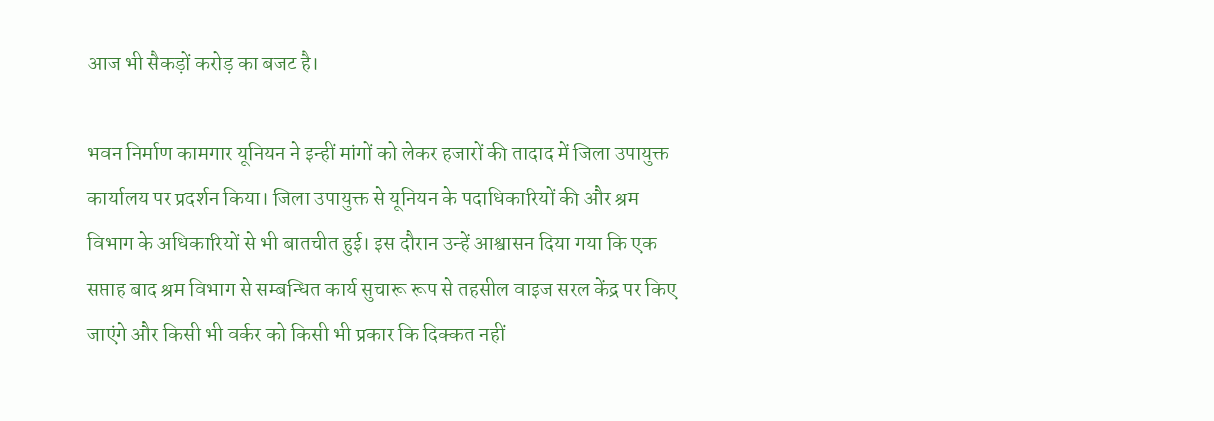आज भी सैकड़ों करोड़ का बजट है।

भवन निर्माण कामगार यूनियन ने इन्हीं मांगों को लेकर हजारों की तादाद में जिला उपायुक्त कार्यालय पर प्रदर्शन किया। जिला उपायुक्त से यूनियन के पदाधिकारियों की और श्रम विभाग के अधिकारियों से भी बातचीत हुई। इस दौरान उन्हें आश्वासन दिया गया कि एक सप्ताह बाद श्रम विभाग से सम्बन्धित कार्य सुचारू रूप से तहसील वाइज सरल केंद्र पर किए जाएंगे और किसी भी वर्कर को किसी भी प्रकार कि दिक्कत नहीं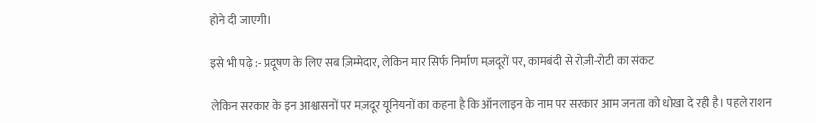होने दी जाएगी।

इसे भी पढ़े :- प्रदूषण के लिए सब ज़िम्मेदार, लेकिन मार सिर्फ निर्माण मज़दूरों पर, कामबंदी से रोज़ी-रोटी का संकट

लेकिन सरकार के इन आश्वासनों पर मज़दूर यूनियनों का कहना है कि ऑनलाइन के नाम पर सरकार आम जनता को धोखा दे रही है। पहले राशन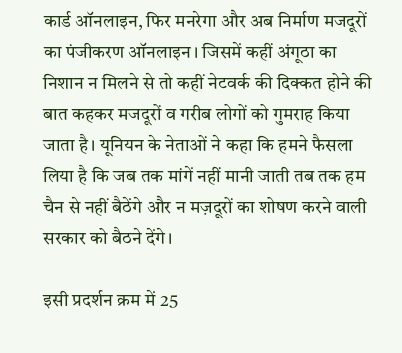कार्ड ऑनलाइन, फिर मनरेगा और अब निर्माण मजदूरों का पंजीकरण ऑनलाइन। जिसमें कहीं अंगूठा का निशान न मिलने से तो कहीं नेटवर्क की दिक्कत होने की बात कहकर मजदूरों व गरीब लोगों को गुमराह किया जाता है। यूनियन के नेताओं ने कहा कि हमने फैसला लिया है कि जब तक मांगें नहीं मानी जाती तब तक हम चैन से नहीं बैठेंगे और न मज़दूरों का शोषण करने वाली सरकार को बैठने देंगे।

इसी प्रदर्शन क्रम में 25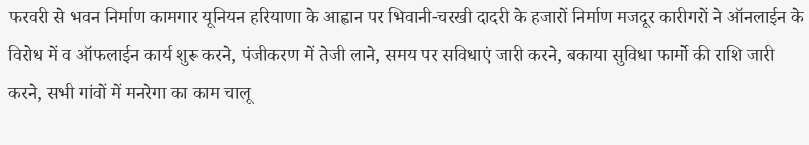फरवरी से भवन निर्माण कामगार यूनियन हरियाणा के आह्वान पर भिवानी-चरखी दादरी के हजारों निर्माण मजदूर कारीगरों ने ऑनलाईन के विरोध में व ऑफलाईन कार्य शुरू करने, पंजीकरण में तेजी लाने, समय पर सविधाएं जारी करने, बकाया सुविधा फार्मो की राशि जारी करने, सभी गांवों में मनरेगा का काम चालू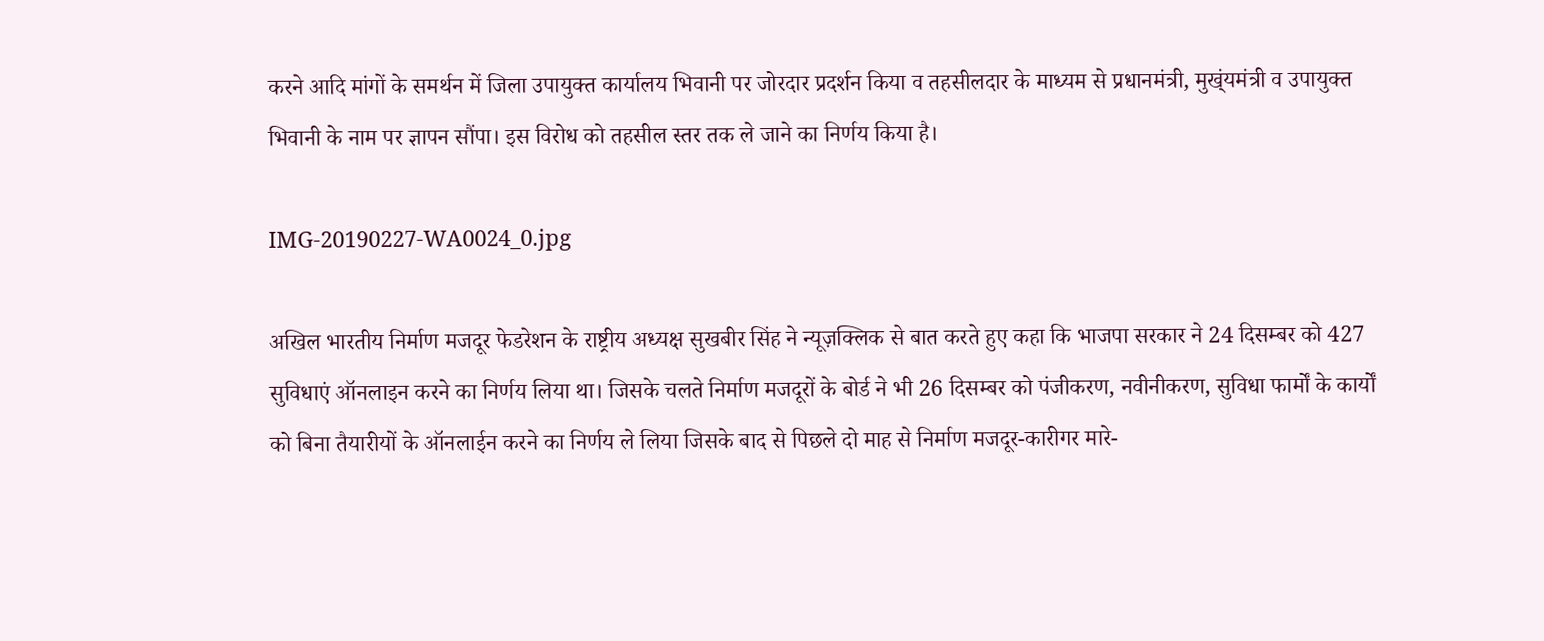करने आदि मांगों के समर्थन में जिला उपायुक्त कार्यालय भिवानी पर जोरदार प्रदर्शन किया व तहसीलदार के माध्यम से प्रधानमंत्री, मुख्ंयमंत्री व उपायुक्त भिवानी के नाम पर ज्ञापन सौंपा। इस विरोध को तहसील स्तर तक ले जाने का निर्णय किया है।

IMG-20190227-WA0024_0.jpg

अखिल भारतीय निर्माण मजदूर फेडरेशन के राष्ट्रीय अध्यक्ष सुखबीर सिंह ने न्यूज़क्लिक से बात करते हुए कहा कि भाजपा सरकार ने 24 दिसम्बर को 427 सुविधाएं ऑनलाइन करने का निर्णय लिया था। जिसके चलते निर्माण मजदूरों के बोर्ड ने भी 26 दिसम्बर को पंजीकरण, नवीनीकरण, सुविधा फार्मों के कार्यों को बिना तैयारीयों के ऑनलाईन करने का निर्णय ले लिया जिसके बाद से पिछले दो माह से निर्माण मजदूर-कारीगर मारे-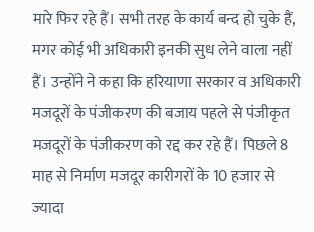मारे फिर रहे हैं। सभी तरह के कार्य बन्द हो चुके हैं, मगर कोई भी अधिकारी इनकी सुध लेने वाला नहीं हैं। उन्होंने ने कहा कि हरियाणा सरकार व अधिकारी मजदूरों के पंजीकरण की बजाय पहले से पंजीकृत मजदूरों के पंजीकरण को रद्द कर रहे हैं। पिछले 8 माह से निर्माण मजदूर कारीगरों के 10 हजार से ज्यादा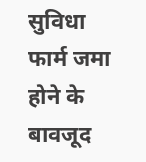सुविधा फार्म जमा होने के बावजूद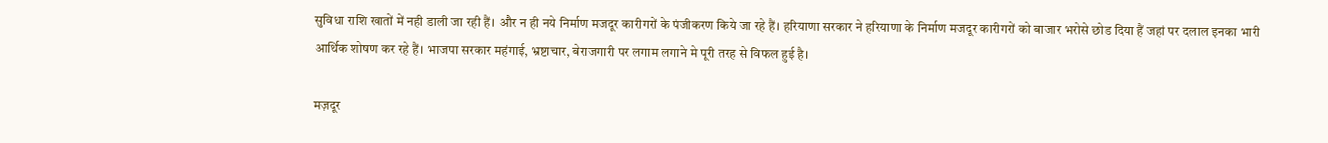सुविधा राशि खातों में नही डाली जा रही हैं। और न ही नये निर्माण मजदूर कारीगरों के पंजीकरण किये जा रहे हैं। हरियाणा सरकार ने हरियाणा के निर्माण मजदूर कारीगरों को बाजार भरोसे छोड दिया हैं जहां पर दलाल इनका भारी आर्थिक शोषण कर रहे हैं। भाजपा सरकार महंगाई, भ्रष्टाचार, बेराजगारी पर लगाम लगाने मे पूरी तरह से विफल हुई है।

मज़दूर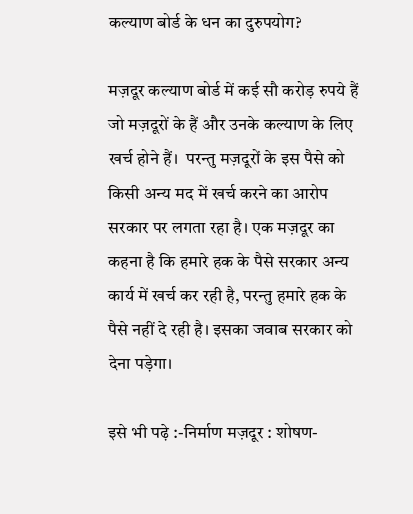कल्याण बोर्ड के धन का दुरुपयोग?

मज़दूर कल्याण बोर्ड में कई सौ करोड़ रुपये हैं जो मज़दूरों के हैं और उनके कल्याण के लिए खर्च होने हैं।  परन्तु मज़दूरों के इस पैसे को किसी अन्य मद में खर्च करने का आरोप सरकार पर लगता रहा है। एक मज़दूर का कहना है कि हमारे हक के पैसे सरकार अन्य कार्य में खर्च कर रही है, परन्तु हमारे हक के पैसे नहीं दे रही है। इसका जवाब सरकार को देना पड़ेगा।

इसे भी पढ़े :-निर्माण मज़दूर : शोषण-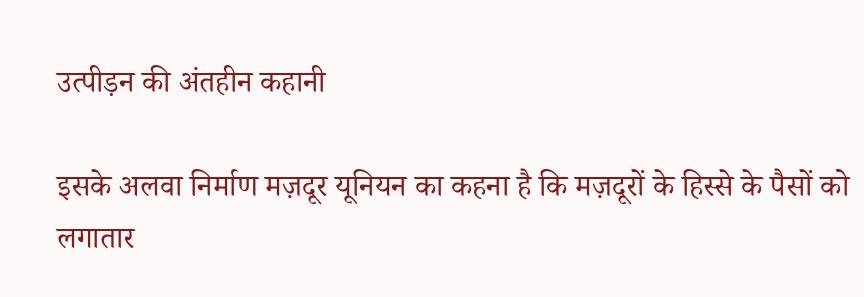उत्पीड़न की अंतहीन कहानी

इसके अलवा निर्माण मज़दूर यूनियन का कहना है कि मज़दूरों के हिस्से के पैसों को लगातार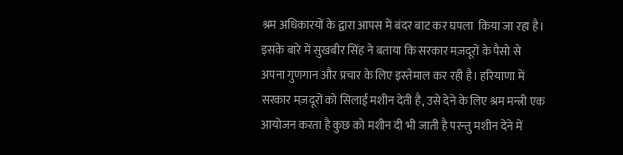श्रम अधिकारयों के द्वारा आपस में बंदर बाट कर घपला  किया जा रहा है। इसके बारे में सुखबीर सिंह ने बताया कि सरकार मज़दूरों के पैसो से अपना गुणगान और प्रचार के लिए इस्तेमाल कर रही है। हरियाणा में सरकार मज़दूरों को सिलाई मशीन देती है, उसे देने के लिए श्रम मन्त्री एक आयोजन करता है कुछ को मशीन दी भी जाती है परन्तु मशीन देने में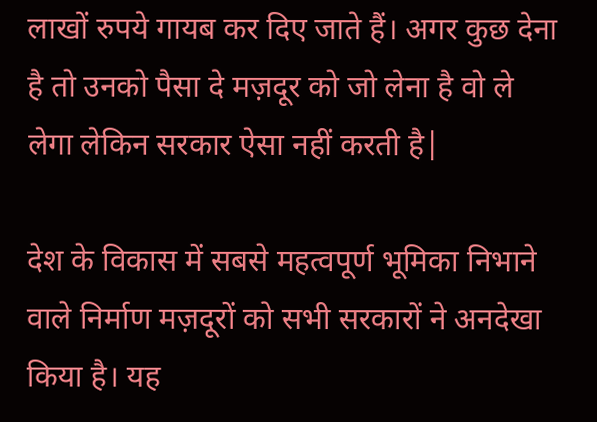लाखों रुपये गायब कर दिए जाते हैं। अगर कुछ देना है तो उनको पैसा दे मज़दूर को जो लेना है वो ले लेगा लेकिन सरकार ऐसा नहीं करती है|

देश के विकास में सबसे महत्वपूर्ण भूमिका निभाने वाले निर्माण मज़दूरों को सभी सरकारों ने अनदेखा किया है। यह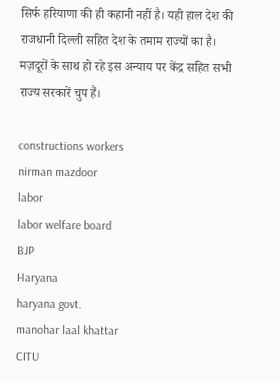सिर्फ हरियाणा की ही कहानी नहीं है। यही हाल देश की राजधानी दिल्ली सहित देश के तमाम राज्यों का है। मज़दूरों के साथ हो रहे इस अन्याय पर केंद्र सहित सभी राज्य सरकारें चुप हैं।

constructions workers
nirman mazdoor
labor
labor welfare board
BJP
Haryana
haryana govt.
manohar laal khattar
CITU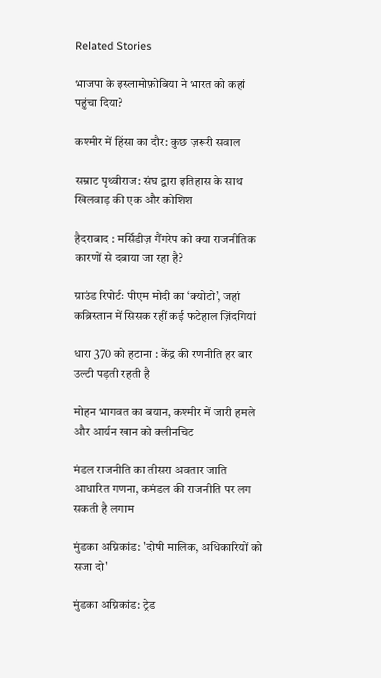Related Stories

भाजपा के इस्लामोफ़ोबिया ने भारत को कहां पहुंचा दिया?

कश्मीर में हिंसा का दौर: कुछ ज़रूरी सवाल

सम्राट पृथ्वीराज: संघ द्वारा इतिहास के साथ खिलवाड़ की एक और कोशिश

हैदराबाद : मर्सिडीज़ गैंगरेप को क्या राजनीतिक कारणों से दबाया जा रहा है?

ग्राउंड रिपोर्टः पीएम मोदी का ‘क्योटो’, जहां कब्रिस्तान में सिसक रहीं कई फटेहाल ज़िंदगियां

धारा 370 को हटाना : केंद्र की रणनीति हर बार उल्टी पड़ती रहती है

मोहन भागवत का बयान, कश्मीर में जारी हमले और आर्यन खान को क्लीनचिट

मंडल राजनीति का तीसरा अवतार जाति आधारित गणना, कमंडल की राजनीति पर लग सकती है लगाम

मुंडका अग्निकांड: 'दोषी मालिक, अधिकारियों को सजा दो'

मुंडका अग्निकांड: ट्रेड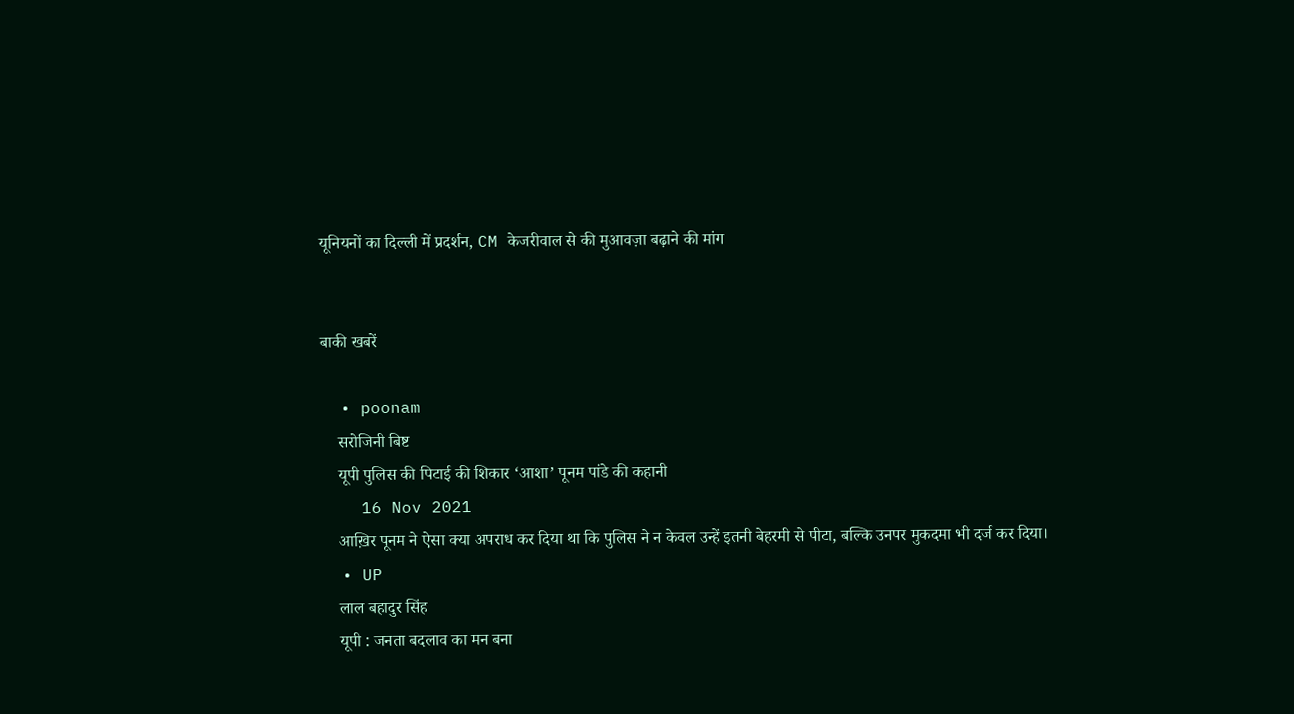यूनियनों का दिल्ली में प्रदर्शन, CM केजरीवाल से की मुआवज़ा बढ़ाने की मांग


बाकी खबरें

  • poonam
    सरोजिनी बिष्ट
    यूपी पुलिस की पिटाई की शिकार ‘आशा’ पूनम पांडे की कहानी
    16 Nov 2021
    आख़िर पूनम ने ऐसा क्या अपराध कर दिया था कि पुलिस ने न केवल उन्हें इतनी बेहरमी से पीटा, बल्कि उनपर मुकदमा भी दर्ज कर दिया।
  • UP
    लाल बहादुर सिंह
    यूपी : जनता बदलाव का मन बना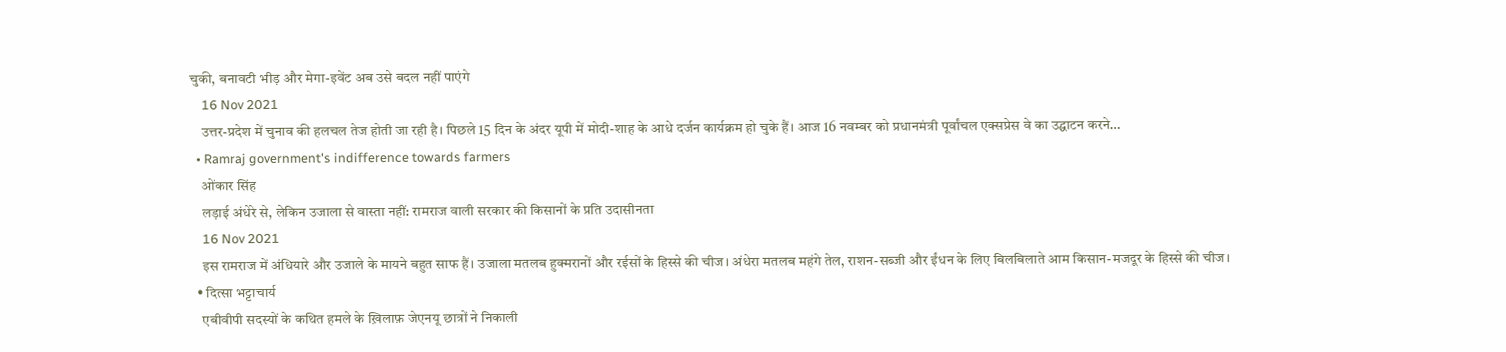चुकी, बनावटी भीड़ और मेगा-इवेंट अब उसे बदल नहीं पाएंगे
    16 Nov 2021
    उत्तर-प्रदेश में चुनाव की हलचल तेज होती जा रही है। पिछले 15 दिन के अंदर यूपी में मोदी-शाह के आधे दर्जन कार्यक्रम हो चुके हैं। आज 16 नवम्बर को प्रधानमंत्री पूर्वांचल एक्सप्रेस वे का उद्घाटन करने…
  • Ramraj government's indifference towards farmers
    ओंकार सिंह
    लड़ाई अंधेरे से, लेकिन उजाला से वास्ता नहीं: रामराज वाली सरकार की किसानों के प्रति उदासीनता
    16 Nov 2021
    इस रामराज में अंधियारे और उजाले के मायने बहुत साफ हैं। उजाला मतलब हुक्मरानों और रईसों के हिस्से की चीज। अंधेरा मतलब महंगे तेल, राशन-सब्जी और ईंधन के लिए बिलबिलाते आम किसान-मजदूर के हिस्से की चीज।
  • दित्सा भट्टाचार्य
    एबीवीपी सदस्यों के कथित हमले के ख़िलाफ़ जेएनयू छात्रों ने निकाली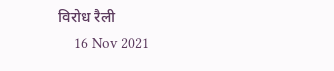विरोध रैली
    16 Nov 2021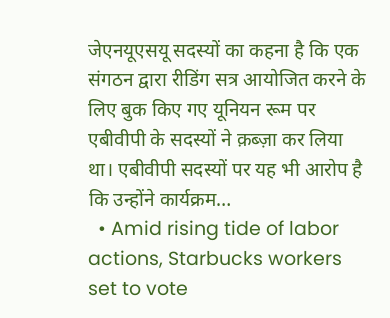जेएनयूएसयू सदस्यों का कहना है कि एक संगठन द्वारा रीडिंग सत्र आयोजित करने के लिए बुक किए गए यूनियन रूम पर एबीवीपी के सदस्यों ने क़ब्ज़ा कर लिया था। एबीवीपी सदस्यों पर यह भी आरोप है कि उन्होंने कार्यक्रम…
  • Amid rising tide of labor actions, Starbucks workers set to vote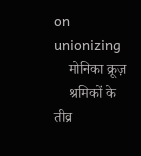on unionizing
    मोनिका क्रूज़
    श्रमिकों के तीव्र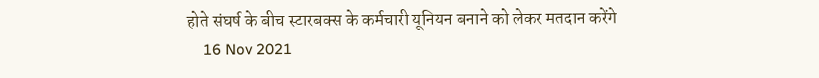होते संघर्ष के बीच स्टारबक्स के कर्मचारी यूनियन बनाने को लेकर मतदान करेंगे
    16 Nov 2021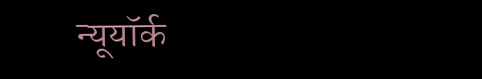न्यूयॉर्क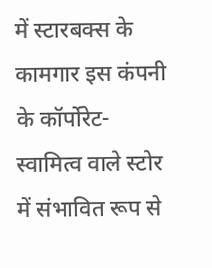में स्टारबक्स के कामगार इस कंपनी के कॉर्पोरेट-स्वामित्व वाले स्टोर में संभावित रूप से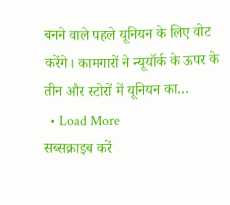बनने वाले पहले यूनियन के लिए वोट करेंगे। कामगारों ने न्यूयॉर्क के ऊपर के तीन और स्टोरों में यूनियन का…
  • Load More
सब्सक्राइब करें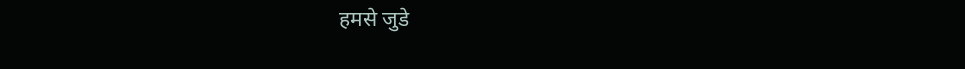हमसे जुडे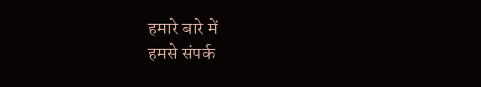हमारे बारे में
हमसे संपर्क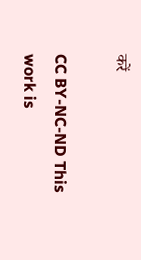करें

CC BY-NC-ND This work is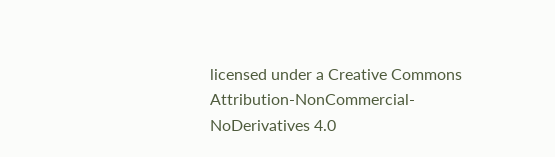licensed under a Creative Commons Attribution-NonCommercial-NoDerivatives 4.0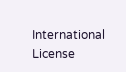International License